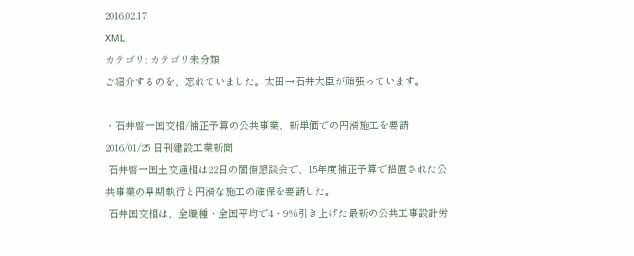2016.02.17
XML
カテゴリ: カテゴリ未分類
ご紹介するのを、忘れていました。太田→石井大臣が頑張っています。

・石井啓一国交相/補正予算の公共事業、新単価での円滑施工を要請
2016/01/25 日刊建設工業新聞
 石井啓一国土交通相は22日の閣僚懇談会で、15年度補正予算で措置された公共事業の早期執行と円滑な施工の確保を要請した。
 石井国交相は、全職種・全国平均で4・9%引き上げた最新の公共工事設計労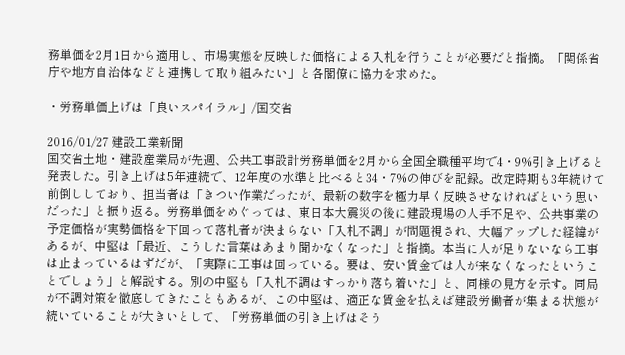務単価を2月1日から適用し、市場実態を反映した価格による入札を行うことが必要だと指摘。「関係省庁や地方自治体などと連携して取り組みたい」と各閣僚に協力を求めた。

・労務単価上げは「良いスパイラル」/国交省

2016/01/27 建設工業新聞
国交省土地・建設産業局が先週、公共工事設計労務単価を2月から全国全職種平均で4・9%引き上げると発表した。引き上げは5年連続で、12年度の水準と比べると34・7%の伸びを記録。改定時期も3年続けて前倒ししており、担当者は「きつい作業だったが、最新の数字を極力早く反映させなければという思いだった」と振り返る。労務単価をめぐっては、東日本大震災の後に建設現場の人手不足や、公共事業の予定価格が実勢価格を下回って落札者が決まらない「入札不調」が問題視され、大幅アップした経緯があるが、中堅は「最近、こうした言葉はあまり聞かなくなった」と指摘。本当に人が足りないなら工事は止まっているはずだが、「実際に工事は回っている。要は、安い賃金では人が来なくなったということでしょう」と解説する。別の中堅も「入札不調はすっかり落ち着いた」と、同様の見方を示す。同局が不調対策を徹底してきたこともあるが、この中堅は、適正な賃金を払えば建設労働者が集まる状態が続いていることが大きいとして、「労務単価の引き上げはそう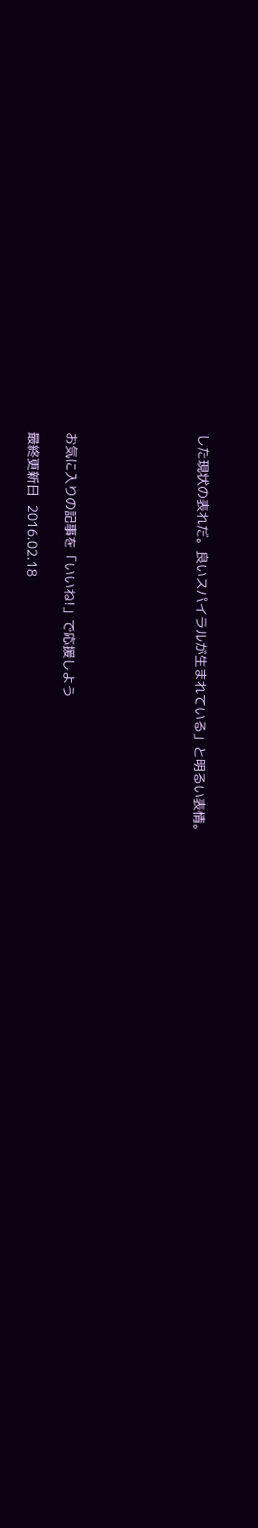した現状の表れだ。良いスパイラルが生まれている」と明るい表情。






お気に入りの記事を「いいね!」で応援しよう

最終更新日  2016.02.18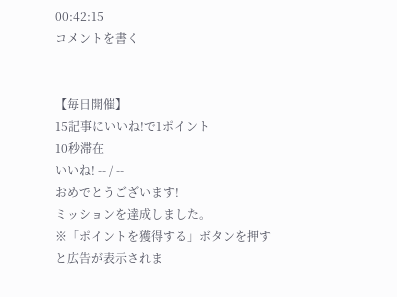00:42:15
コメントを書く


【毎日開催】
15記事にいいね!で1ポイント
10秒滞在
いいね! -- / --
おめでとうございます!
ミッションを達成しました。
※「ポイントを獲得する」ボタンを押すと広告が表示されま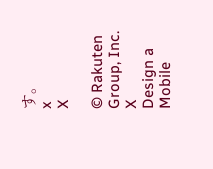す。
x
X

© Rakuten Group, Inc.
X
Design a Mobile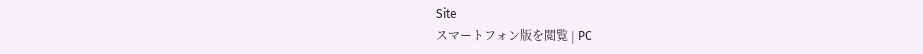Site
スマートフォン版を閲覧 | PC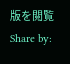版を閲覧
Share by: